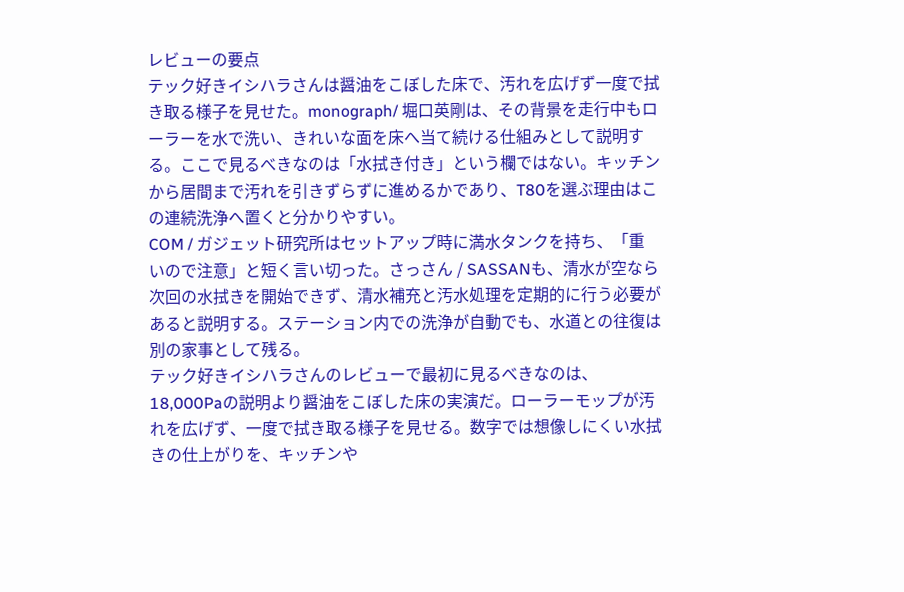レビューの要点
テック好きイシハラさんは醤油をこぼした床で、汚れを広げず一度で拭き取る様子を見せた。monograph/ 堀口英剛は、その背景を走行中もローラーを水で洗い、きれいな面を床へ当て続ける仕組みとして説明する。ここで見るべきなのは「水拭き付き」という欄ではない。キッチンから居間まで汚れを引きずらずに進めるかであり、T80を選ぶ理由はこの連続洗浄へ置くと分かりやすい。
COM / ガジェット研究所はセットアップ時に満水タンクを持ち、「重いので注意」と短く言い切った。さっさん / SASSANも、清水が空なら次回の水拭きを開始できず、清水補充と汚水処理を定期的に行う必要があると説明する。ステーション内での洗浄が自動でも、水道との往復は別の家事として残る。
テック好きイシハラさんのレビューで最初に見るべきなのは、18,000Paの説明より醤油をこぼした床の実演だ。ローラーモップが汚れを広げず、一度で拭き取る様子を見せる。数字では想像しにくい水拭きの仕上がりを、キッチンや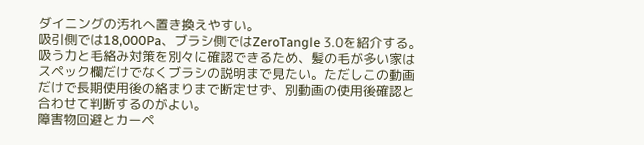ダイニングの汚れへ置き換えやすい。
吸引側では18,000Pa、ブラシ側ではZeroTangle 3.0を紹介する。吸う力と毛絡み対策を別々に確認できるため、髪の毛が多い家はスペック欄だけでなくブラシの説明まで見たい。ただしこの動画だけで長期使用後の絡まりまで断定せず、別動画の使用後確認と合わせて判断するのがよい。
障害物回避とカーペ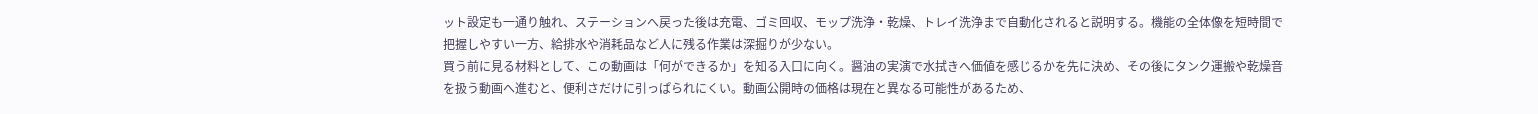ット設定も一通り触れ、ステーションへ戻った後は充電、ゴミ回収、モップ洗浄・乾燥、トレイ洗浄まで自動化されると説明する。機能の全体像を短時間で把握しやすい一方、給排水や消耗品など人に残る作業は深掘りが少ない。
買う前に見る材料として、この動画は「何ができるか」を知る入口に向く。醤油の実演で水拭きへ価値を感じるかを先に決め、その後にタンク運搬や乾燥音を扱う動画へ進むと、便利さだけに引っぱられにくい。動画公開時の価格は現在と異なる可能性があるため、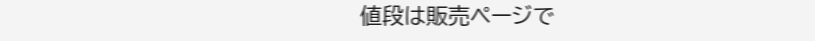値段は販売ページで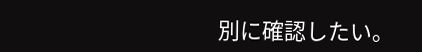別に確認したい。